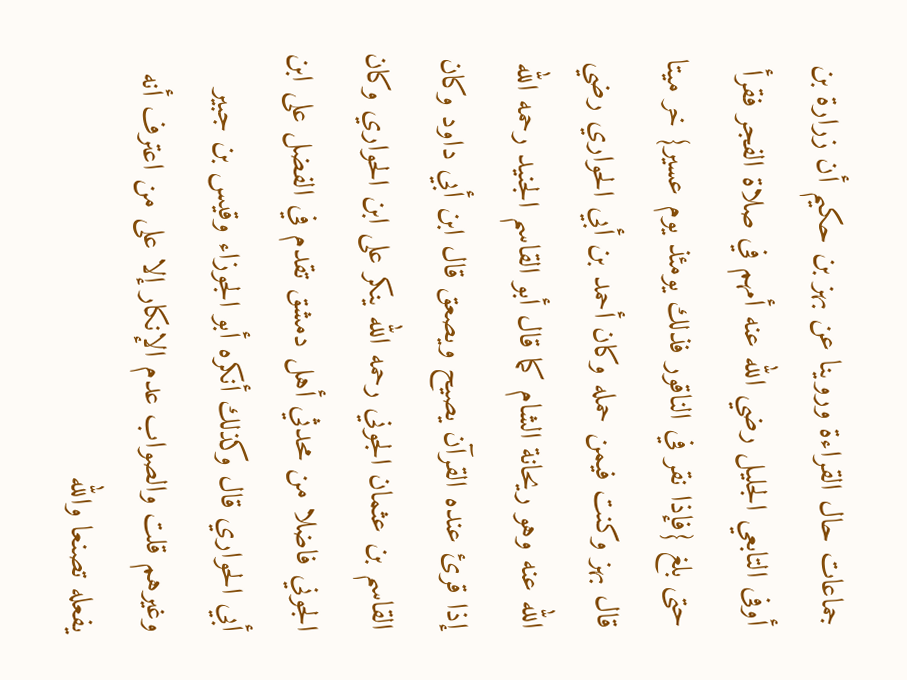جماعات حال القراءة وروينا عن بهز بن حكيم أن زرارة بن أوفى التابعي الجليل رضي الله عنه أمهم في صلاة الفجر فقرأ حتى بلغ {فإذا نقر في الناقور فذلك يومئذ يوم عسير} خر ميتا قال بهز وكنت فيمن حمله وكان أحمد بن أبي الحواري رضي الله عنه وهو ريحانة الشام كما قال أبو القاسم الجنيد رحمه الله إذا قرئ عنده القرآن يصيح ويصعق قال ابن أبي داود وكان القاسم بن عثمان الجوني رحمه الله ينكر على ابن الحواري وكان الجوني فاضلا من محدثي أهل دمشق تقدم في الفضل على ابن أبي الحواري قال وكذلك أنكره أبو الجوزاء وقيس بن جبير وغيرهم قلت والصواب عدم الإنكار إلا على من اعترف أنه يفعله تصنعا والله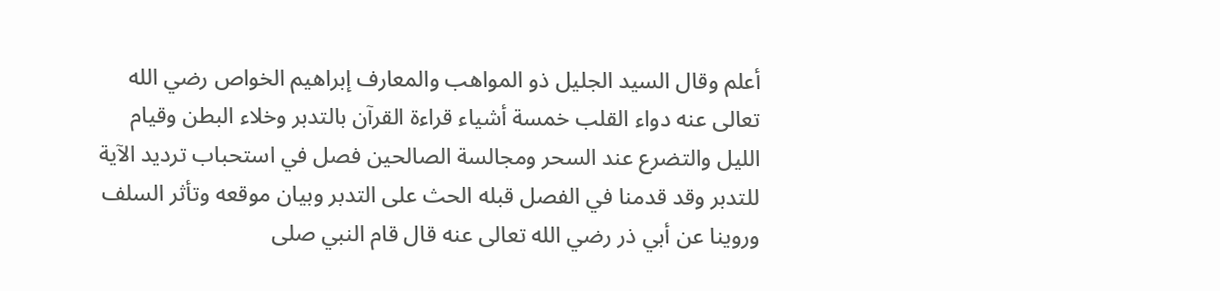أعلم وقال السيد الجليل ذو المواهب والمعارف إبراهيم الخواص رضي الله تعالى عنه دواء القلب خمسة أشياء قراءة القرآن بالتدبر وخلاء البطن وقيام الليل والتضرع عند السحر ومجالسة الصالحين فصل في استحباب ترديد الآية للتدبر وقد قدمنا في الفصل قبله الحث على التدبر وبيان موقعه وتأثر السلف وروينا عن أبي ذر رضي الله تعالى عنه قال قام النبي صلى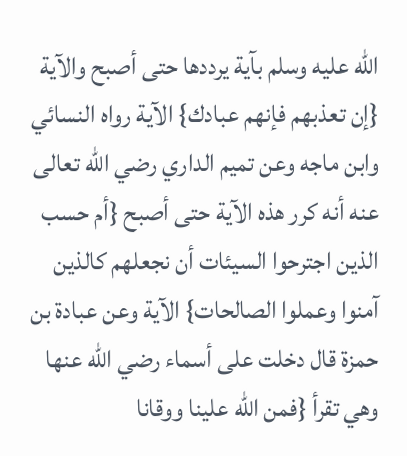الله عليه وسلم بآية يرددها حتى أصبح والآية {إن تعذبهم فإنهم عبادك} الآية رواه النسائي وابن ماجه وعن تميم الداري رضي الله تعالى عنه أنه كرر هذه الآية حتى أصبح {أم حسب الذين اجترحوا السيئات أن نجعلهم كالذين آمنوا وعملوا الصالحات} الآية وعن عبادة بن حمزة قال دخلت على أسماء رضي الله عنها وهي تقرأ {فمن الله علينا ووقانا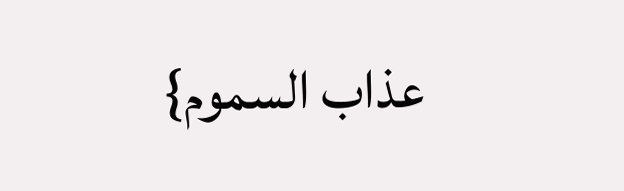عذاب السموم}